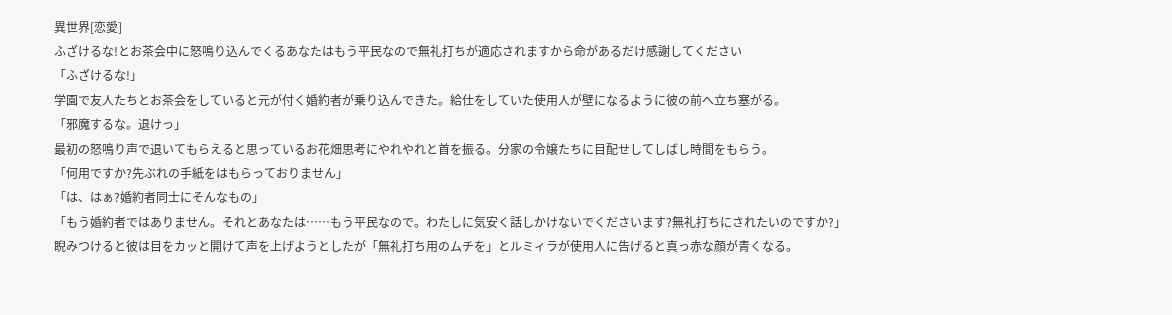異世界[恋愛]
ふざけるな!とお茶会中に怒鳴り込んでくるあなたはもう平民なので無礼打ちが適応されますから命があるだけ感謝してください
「ふざけるな!」
学園で友人たちとお茶会をしていると元が付く婚約者が乗り込んできた。給仕をしていた使用人が壁になるように彼の前へ立ち塞がる。
「邪魔するな。退けっ」
最初の怒鳴り声で退いてもらえると思っているお花畑思考にやれやれと首を振る。分家の令嬢たちに目配せしてしばし時間をもらう。
「何用ですか?先ぶれの手紙をはもらっておりません」
「は、はぁ?婚約者同士にそんなもの」
「もう婚約者ではありません。それとあなたは……もう平民なので。わたしに気安く話しかけないでくださいます?無礼打ちにされたいのですか?」
睨みつけると彼は目をカッと開けて声を上げようとしたが「無礼打ち用のムチを」とルミィラが使用人に告げると真っ赤な顔が青くなる。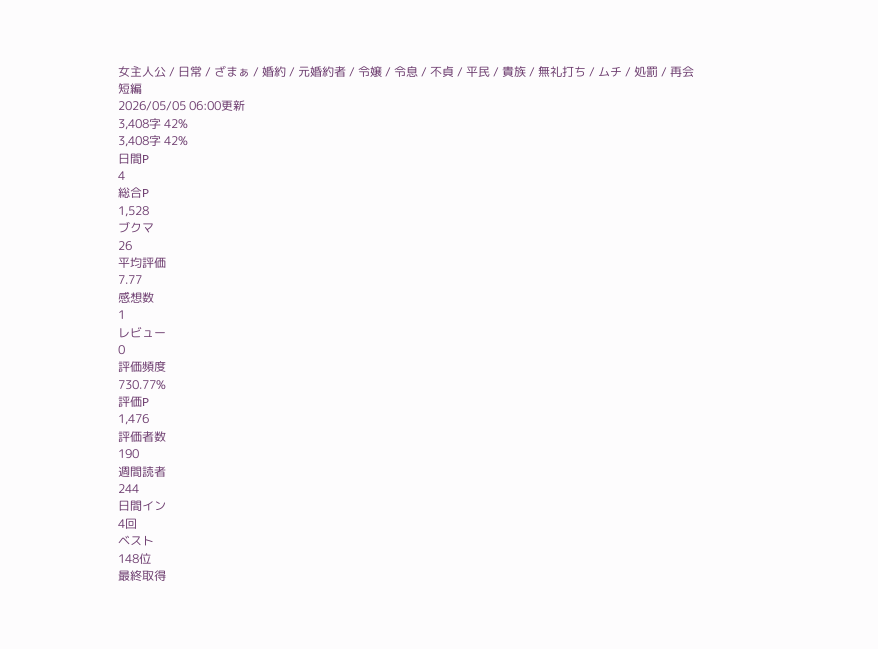女主人公 / 日常 / ざまぁ / 婚約 / 元婚約者 / 令嬢 / 令息 / 不貞 / 平民 / 貴族 / 無礼打ち / ムチ / 処罰 / 再会
短編
2026/05/05 06:00更新
3,408字 42%
3,408字 42%
日間P
4
総合P
1,528
ブクマ
26
平均評価
7.77
感想数
1
レビュー
0
評価頻度
730.77%
評価P
1,476
評価者数
190
週間読者
244
日間イン
4回
ベスト
148位
最終取得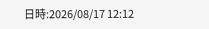日時:2026/08/17 12:12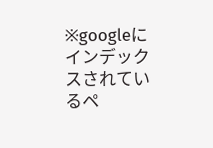※googleにインデックスされているペ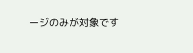ージのみが対象です